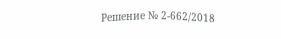Решение № 2-662/2018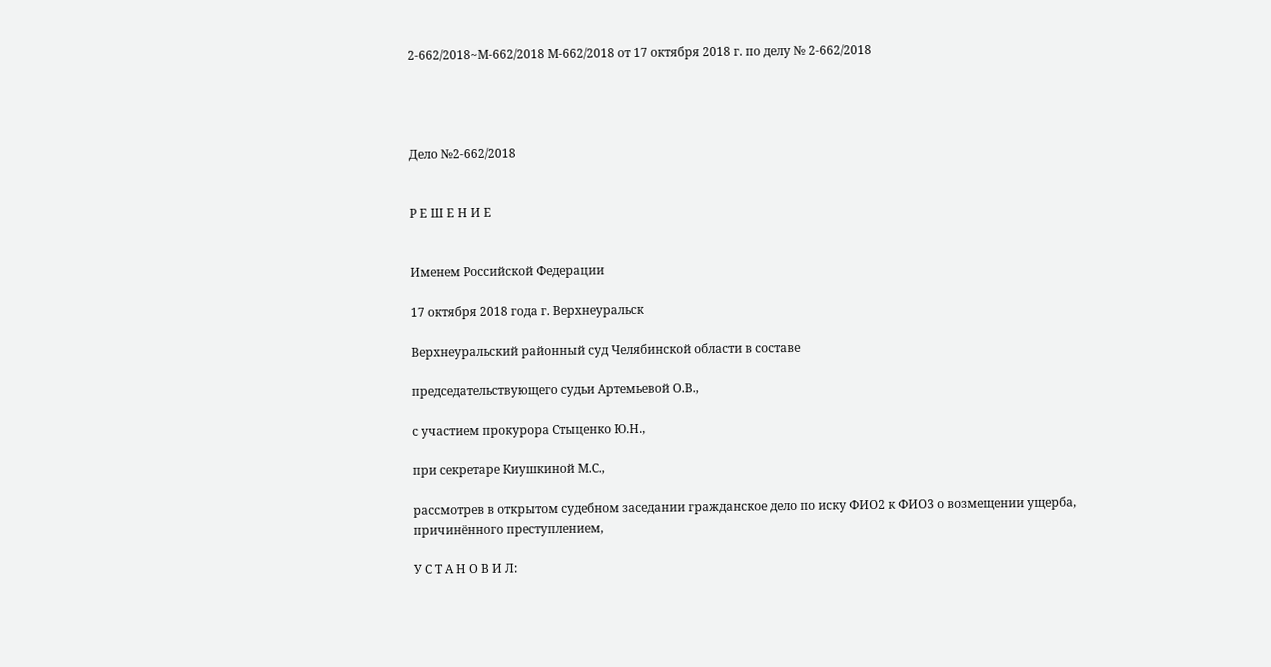2-662/2018~М-662/2018 М-662/2018 от 17 октября 2018 г. по делу № 2-662/2018




Дело №2-662/2018


Р Е Ш Е Н И Е


Именем Российской Федерации

17 октября 2018 года г. Верхнеуральск

Верхнеуральский районный суд Челябинской области в составе

председательствующего судьи Артемьевой О.В.,

с участием прокурора Стыценко Ю.Н.,

при секретаре Киушкиной М.С.,

рассмотрев в открытом судебном заседании гражданское дело по иску ФИО2 к ФИО3 о возмещении ущерба, причинённого преступлением,

У С Т А Н О В И Л: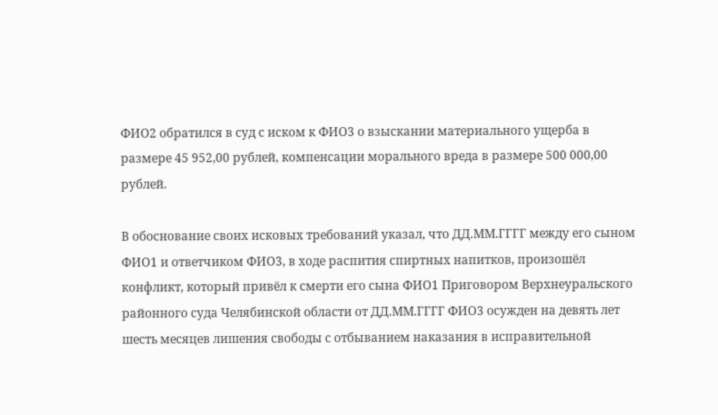ФИО2 обратился в суд с иском к ФИО3 о взыскании материального ущерба в размере 45 952,00 рублей, компенсации морального вреда в размере 500 000,00 рублей.

В обоснование своих исковых требований указал, что ДД.ММ.ГГГГ между его сыном ФИО1 и ответчиком ФИО3, в ходе распития спиртных напитков, произошёл конфликт, который привёл к смерти его сына ФИО1 Приговором Верхнеуральского районного суда Челябинской области от ДД.ММ.ГГГГ ФИО3 осужден на девять лет шесть месяцев лишения свободы с отбыванием наказания в исправительной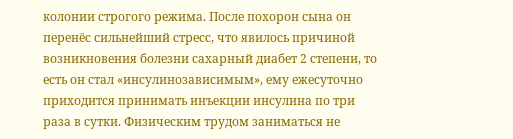колонии строгого режима. После похорон сына он перенёс сильнейший стресс, что явилось причиной возникновения болезни сахарный диабет 2 степени, то есть он стал «инсулинозависимым», ему ежесуточно приходится принимать инъекции инсулина по три раза в сутки. Физическим трудом заниматься не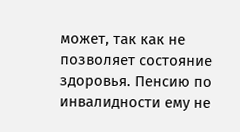может, так как не позволяет состояние здоровья. Пенсию по инвалидности ему не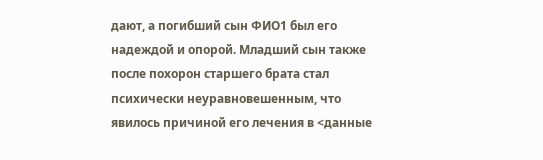дают, а погибший сын ФИО1 был его надеждой и опорой. Младший сын также после похорон старшего брата стал психически неуравновешенным, что явилось причиной его лечения в <данные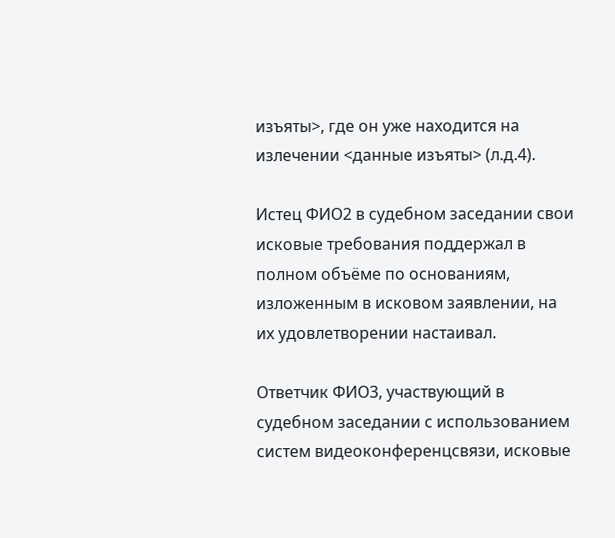изъяты>, где он уже находится на излечении <данные изъяты> (л.д.4).

Истец ФИО2 в судебном заседании свои исковые требования поддержал в полном объёме по основаниям, изложенным в исковом заявлении, на их удовлетворении настаивал.

Ответчик ФИО3, участвующий в судебном заседании с использованием систем видеоконференцсвязи, исковые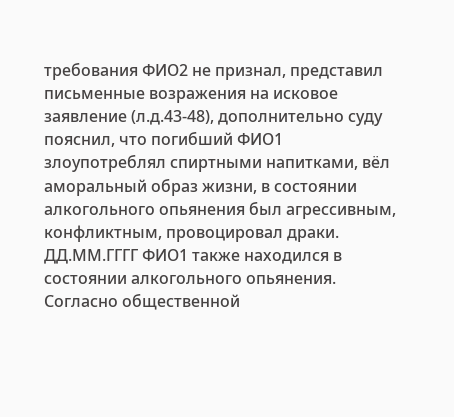требования ФИО2 не признал, представил письменные возражения на исковое заявление (л.д.43-48), дополнительно суду пояснил, что погибший ФИО1 злоупотреблял спиртными напитками, вёл аморальный образ жизни, в состоянии алкогольного опьянения был агрессивным, конфликтным, провоцировал драки. ДД.ММ.ГГГГ ФИО1 также находился в состоянии алкогольного опьянения. Согласно общественной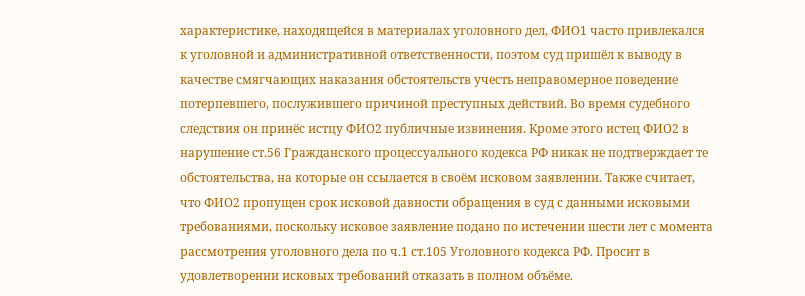характеристике, находящейся в материалах уголовного дел, ФИО1 часто привлекался к уголовной и административной ответственности, поэтом суд пришёл к выводу в качестве смягчающих наказания обстоятельств учесть неправомерное поведение потерпевшего, послужившего причиной преступных действий. Во время судебного следствия он принёс истцу ФИО2 публичные извинения. Кроме этого истец ФИО2 в нарушение ст.56 Гражданского процессуального кодекса РФ никак не подтверждает те обстоятельства, на которые он ссылается в своём исковом заявлении. Также считает, что ФИО2 пропущен срок исковой давности обращения в суд с данными исковыми требованиями, поскольку исковое заявление подано по истечении шести лет с момента рассмотрения уголовного дела по ч.1 ст.105 Уголовного кодекса РФ. Просит в удовлетворении исковых требований отказать в полном объёме.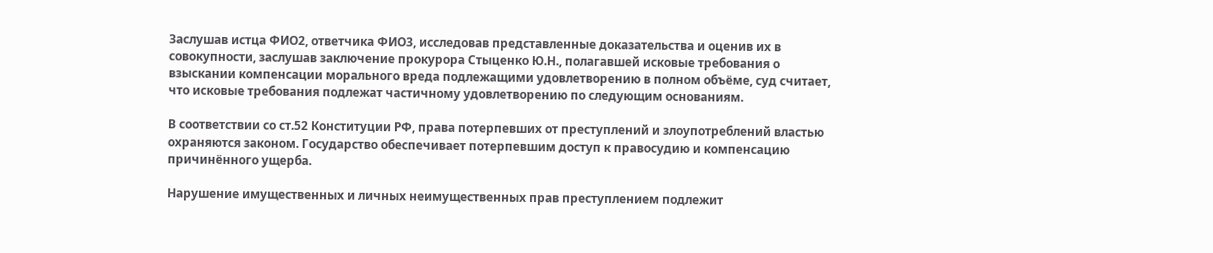Заслушав истца ФИО2, ответчика ФИО3, исследовав представленные доказательства и оценив их в совокупности, заслушав заключение прокурора Стыценко Ю.Н., полагавшей исковые требования о взыскании компенсации морального вреда подлежащими удовлетворению в полном объёме, суд считает, что исковые требования подлежат частичному удовлетворению по следующим основаниям.

В соответствии со ст.52 Конституции РФ, права потерпевших от преступлений и злоупотреблений властью охраняются законом. Государство обеспечивает потерпевшим доступ к правосудию и компенсацию причинённого ущерба.

Нарушение имущественных и личных неимущественных прав преступлением подлежит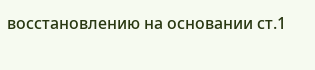восстановлению на основании ст.1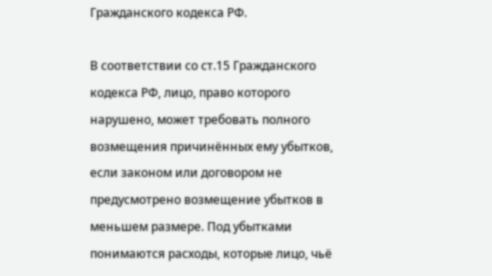Гражданского кодекса РФ.

В соответствии со ст.15 Гражданского кодекса РФ, лицо, право которого нарушено, может требовать полного возмещения причинённых ему убытков, если законом или договором не предусмотрено возмещение убытков в меньшем размере. Под убытками понимаются расходы, которые лицо, чьё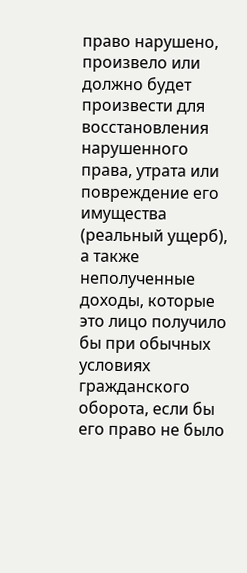право нарушено, произвело или должно будет произвести для восстановления нарушенного права, утрата или повреждение его имущества (реальный ущерб), а также неполученные доходы, которые это лицо получило бы при обычных условиях гражданского оборота, если бы его право не было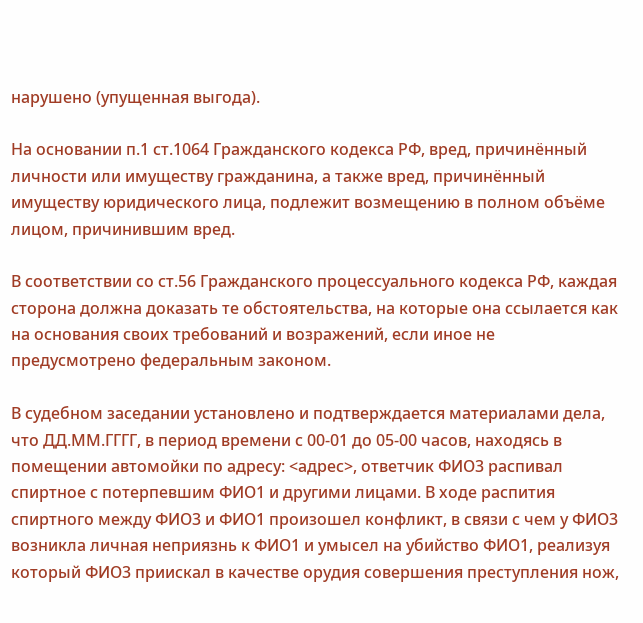нарушено (упущенная выгода).

На основании п.1 ст.1064 Гражданского кодекса РФ, вред, причинённый личности или имуществу гражданина, а также вред, причинённый имуществу юридического лица, подлежит возмещению в полном объёме лицом, причинившим вред.

В соответствии со ст.56 Гражданского процессуального кодекса РФ, каждая сторона должна доказать те обстоятельства, на которые она ссылается как на основания своих требований и возражений, если иное не предусмотрено федеральным законом.

В судебном заседании установлено и подтверждается материалами дела, что ДД.ММ.ГГГГ, в период времени с 00-01 до 05-00 часов, находясь в помещении автомойки по адресу: <адрес>, ответчик ФИО3 распивал спиртное с потерпевшим ФИО1 и другими лицами. В ходе распития спиртного между ФИО3 и ФИО1 произошел конфликт, в связи с чем у ФИО3 возникла личная неприязнь к ФИО1 и умысел на убийство ФИО1, реализуя который ФИО3 приискал в качестве орудия совершения преступления нож,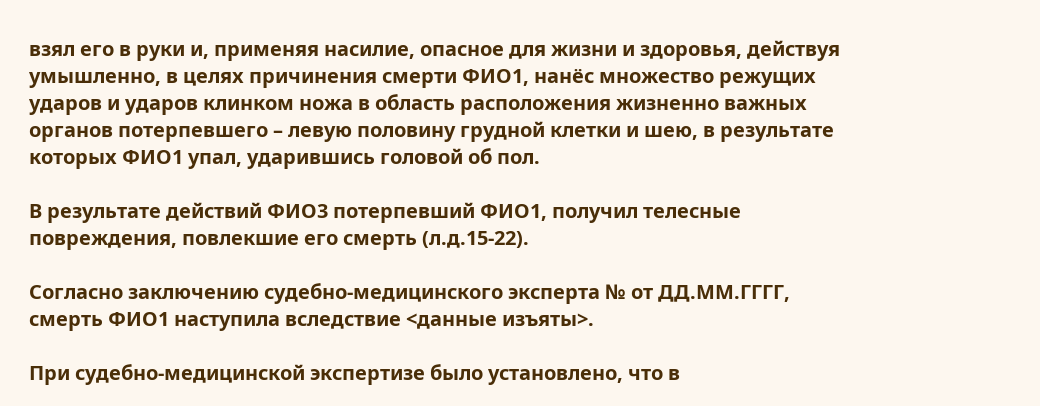взял его в руки и, применяя насилие, опасное для жизни и здоровья, действуя умышленно, в целях причинения смерти ФИО1, нанёс множество режущих ударов и ударов клинком ножа в область расположения жизненно важных органов потерпевшего – левую половину грудной клетки и шею, в результате которых ФИО1 упал, ударившись головой об пол.

В результате действий ФИО3 потерпевший ФИО1, получил телесные повреждения, повлекшие его смерть (л.д.15-22).

Согласно заключению судебно-медицинского эксперта № от ДД.ММ.ГГГГ, смерть ФИО1 наступила вследствие <данные изъяты>.

При судебно-медицинской экспертизе было установлено, что в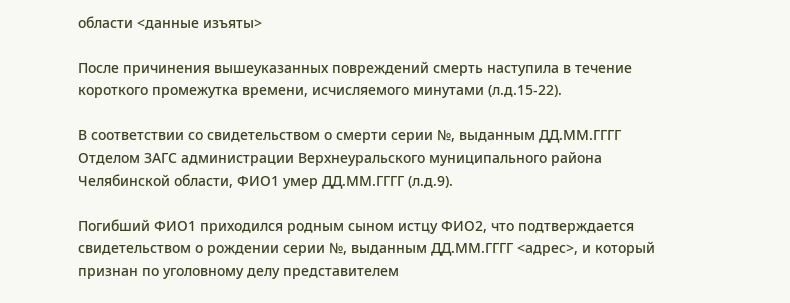области <данные изъяты>

После причинения вышеуказанных повреждений смерть наступила в течение короткого промежутка времени, исчисляемого минутами (л.д.15-22).

В соответствии со свидетельством о смерти серии №, выданным ДД.ММ.ГГГГ Отделом ЗАГС администрации Верхнеуральского муниципального района Челябинской области, ФИО1 умер ДД.ММ.ГГГГ (л.д.9).

Погибший ФИО1 приходился родным сыном истцу ФИО2, что подтверждается свидетельством о рождении серии №, выданным ДД.ММ.ГГГГ <адрес>, и который признан по уголовному делу представителем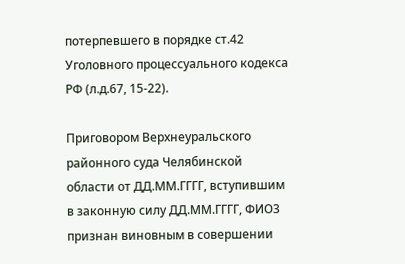потерпевшего в порядке ст.42 Уголовного процессуального кодекса РФ (л.д.67, 15-22).

Приговором Верхнеуральского районного суда Челябинской области от ДД.ММ.ГГГГ, вступившим в законную силу ДД.ММ.ГГГГ, ФИО3 признан виновным в совершении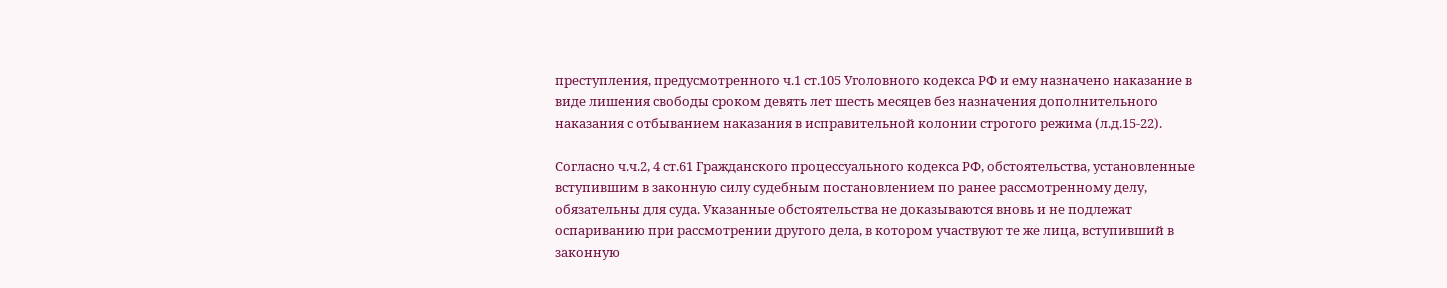преступления, предусмотренного ч.1 ст.105 Уголовного кодекса РФ и ему назначено наказание в виде лишения свободы сроком девять лет шесть месяцев без назначения дополнительного наказания с отбыванием наказания в исправительной колонии строгого режима (л.д.15-22).

Согласно ч.ч.2, 4 ст.61 Гражданского процессуального кодекса РФ, обстоятельства, установленные вступившим в законную силу судебным постановлением по ранее рассмотренному делу, обязательны для суда. Указанные обстоятельства не доказываются вновь и не подлежат оспариванию при рассмотрении другого дела, в котором участвуют те же лица, вступивший в законную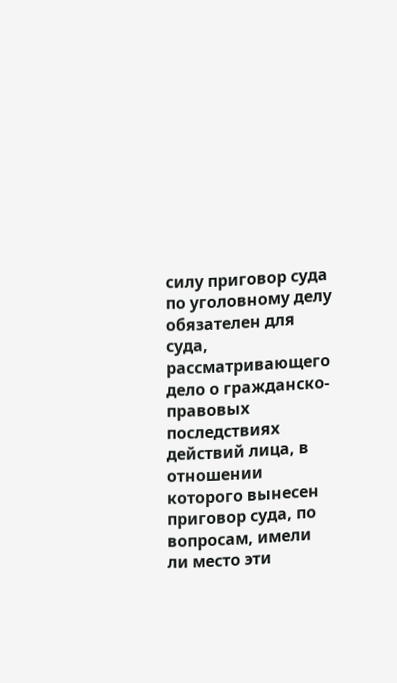силу приговор суда по уголовному делу обязателен для суда, рассматривающего дело о гражданско-правовых последствиях действий лица, в отношении которого вынесен приговор суда, по вопросам, имели ли место эти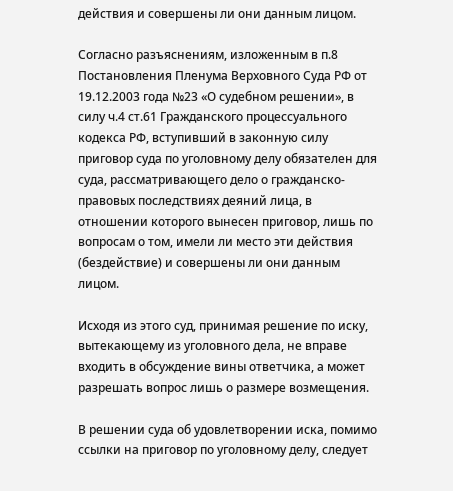действия и совершены ли они данным лицом.

Согласно разъяснениям, изложенным в п.8 Постановления Пленума Верховного Суда РФ от 19.12.2003 года №23 «О судебном решении», в силу ч.4 ст.61 Гражданского процессуального кодекса РФ, вступивший в законную силу приговор суда по уголовному делу обязателен для суда, рассматривающего дело о гражданско-правовых последствиях деяний лица, в отношении которого вынесен приговор, лишь по вопросам о том, имели ли место эти действия (бездействие) и совершены ли они данным лицом.

Исходя из этого суд, принимая решение по иску, вытекающему из уголовного дела, не вправе входить в обсуждение вины ответчика, а может разрешать вопрос лишь о размере возмещения.

В решении суда об удовлетворении иска, помимо ссылки на приговор по уголовному делу, следует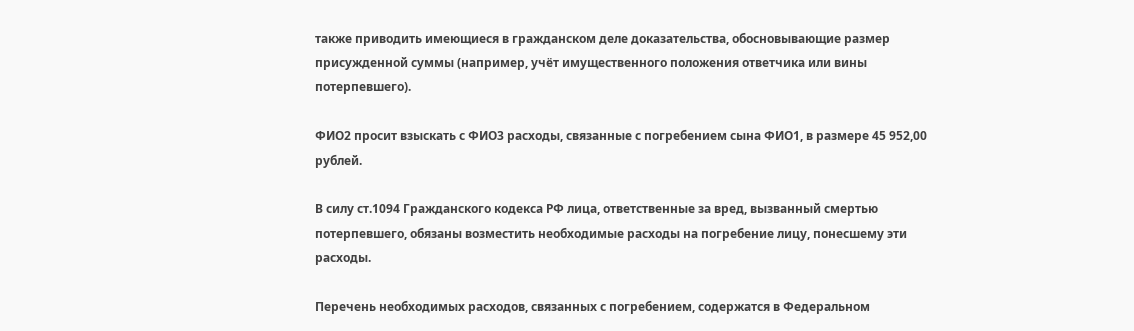также приводить имеющиеся в гражданском деле доказательства, обосновывающие размер присужденной суммы (например, учёт имущественного положения ответчика или вины потерпевшего).

ФИО2 просит взыскать с ФИО3 расходы, связанные с погребением сына ФИО1, в размере 45 952,00 рублей.

В силу ст.1094 Гражданского кодекса РФ лица, ответственные за вред, вызванный смертью потерпевшего, обязаны возместить необходимые расходы на погребение лицу, понесшему эти расходы.

Перечень необходимых расходов, связанных с погребением, содержатся в Федеральном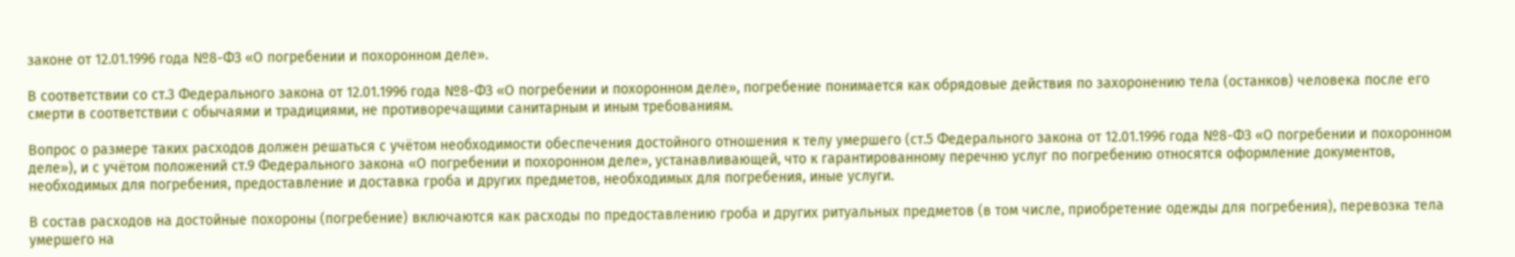законе от 12.01.1996 года №8-ФЗ «О погребении и похоронном деле».

В соответствии со ст.3 Федерального закона от 12.01.1996 года №8-ФЗ «О погребении и похоронном деле», погребение понимается как обрядовые действия по захоронению тела (останков) человека после его смерти в соответствии с обычаями и традициями, не противоречащими санитарным и иным требованиям.

Вопрос о размере таких расходов должен решаться с учётом необходимости обеспечения достойного отношения к телу умершего (ст.5 Федерального закона от 12.01.1996 года №8-ФЗ «О погребении и похоронном деле»), и с учётом положений ст.9 Федерального закона «О погребении и похоронном деле», устанавливающей, что к гарантированному перечню услуг по погребению относятся оформление документов, необходимых для погребения, предоставление и доставка гроба и других предметов, необходимых для погребения, иные услуги.

В состав расходов на достойные похороны (погребение) включаются как расходы по предоставлению гроба и других ритуальных предметов (в том числе, приобретение одежды для погребения), перевозка тела умершего на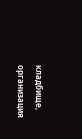кладбище, организация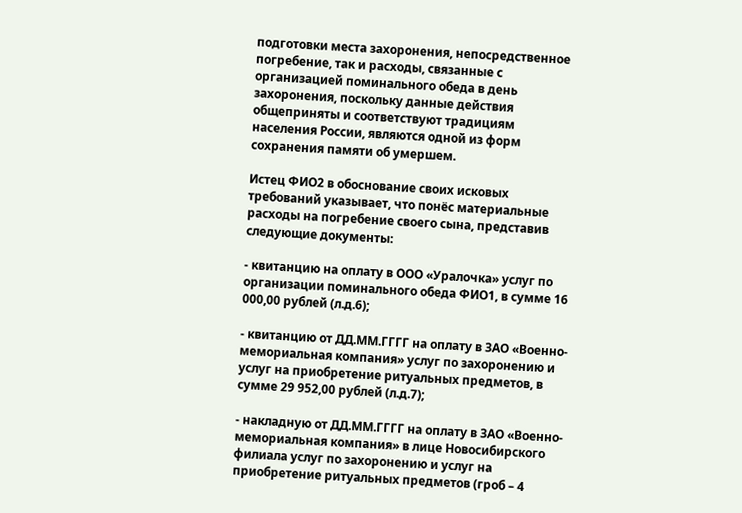подготовки места захоронения, непосредственное погребение, так и расходы, связанные с организацией поминального обеда в день захоронения, поскольку данные действия общеприняты и соответствуют традициям населения России, являются одной из форм сохранения памяти об умершем.

Истец ФИО2 в обоснование своих исковых требований указывает, что понёс материальные расходы на погребение своего сына, представив следующие документы:

- квитанцию на оплату в ООО «Уралочка» услуг по организации поминального обеда ФИО1, в сумме 16 000,00 рублей (л.д.6);

- квитанцию от ДД.ММ.ГГГГ на оплату в ЗАО «Военно-мемориальная компания» услуг по захоронению и услуг на приобретение ритуальных предметов, в сумме 29 952,00 рублей (л.д.7);

- накладную от ДД.ММ.ГГГГ на оплату в ЗАО «Военно-мемориальная компания» в лице Новосибирского филиала услуг по захоронению и услуг на приобретение ритуальных предметов (гроб – 4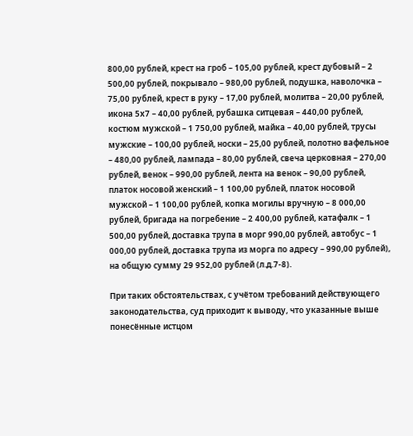800,00 рублей, крест на гроб – 105,00 рублей, крест дубовый – 2 500,00 рублей, покрывало – 980,00 рублей, подушка, наволочка – 75,00 рублей, крест в руку – 17,00 рублей, молитва – 20,00 рублей, икона 5х7 – 40,00 рублей, рубашка ситцевая – 440,00 рублей, костюм мужской – 1 750,00 рублей, майка – 40,00 рублей, трусы мужские – 100,00 рублей, носки – 25,00 рублей, полотно вафельное – 480,00 рублей, лампада – 80,00 рублей, свеча церковная – 270,00 рублей, венок – 990,00 рублей, лента на венок – 90,00 рублей, платок носовой женский – 1 100,00 рублей, платок носовой мужской – 1 100,00 рублей, копка могилы вручную – 8 000,00 рублей, бригада на погребение – 2 400,00 рублей, катафалк – 1 500,00 рублей, доставка трупа в морг 990,00 рублей, автобус – 1 000,00 рублей, доставка трупа из морга по адресу – 990,00 рублей), на общую сумму 29 952,00 рублей (л.д.7-8).

При таких обстоятельствах, с учётом требований действующего законодательства, суд приходит к выводу, что указанные выше понесённые истцом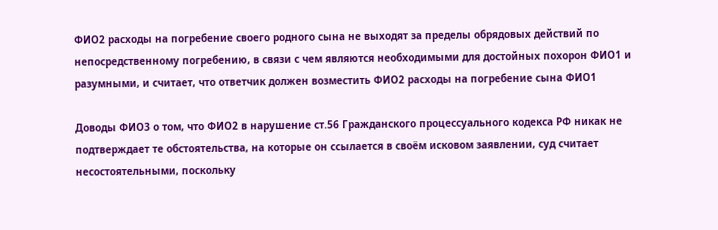ФИО2 расходы на погребение своего родного сына не выходят за пределы обрядовых действий по непосредственному погребению, в связи с чем являются необходимыми для достойных похорон ФИО1 и разумными, и считает, что ответчик должен возместить ФИО2 расходы на погребение сына ФИО1

Доводы ФИО3 о том, что ФИО2 в нарушение ст.56 Гражданского процессуального кодекса РФ никак не подтверждает те обстоятельства, на которые он ссылается в своём исковом заявлении, суд считает несостоятельными, поскольку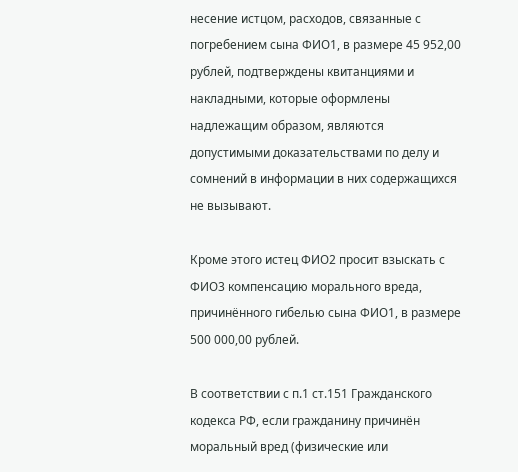несение истцом, расходов, связанные с погребением сына ФИО1, в размере 45 952,00 рублей, подтверждены квитанциями и накладными, которые оформлены надлежащим образом, являются допустимыми доказательствами по делу и сомнений в информации в них содержащихся не вызывают.

Кроме этого истец ФИО2 просит взыскать с ФИО3 компенсацию морального вреда, причинённого гибелью сына ФИО1, в размере 500 000,00 рублей.

В соответствии с п.1 ст.151 Гражданского кодекса РФ, если гражданину причинён моральный вред (физические или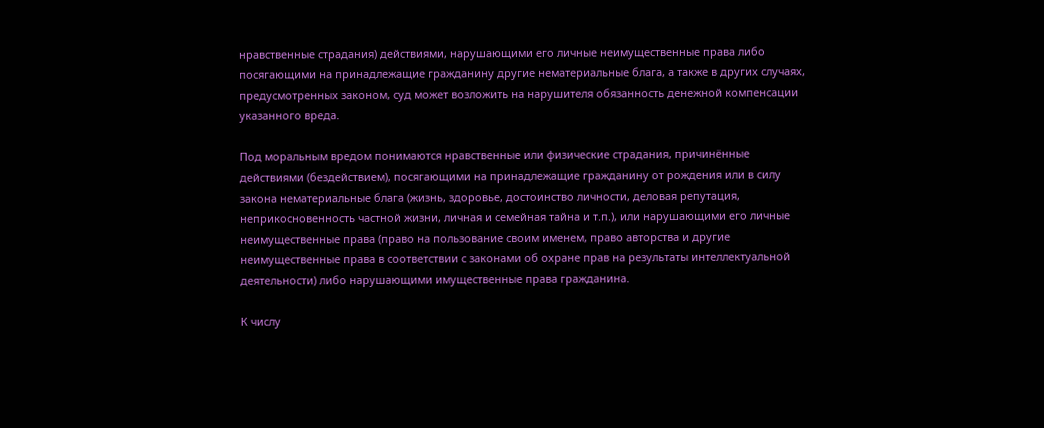нравственные страдания) действиями, нарушающими его личные неимущественные права либо посягающими на принадлежащие гражданину другие нематериальные блага, а также в других случаях, предусмотренных законом, суд может возложить на нарушителя обязанность денежной компенсации указанного вреда.

Под моральным вредом понимаются нравственные или физические страдания, причинённые действиями (бездействием), посягающими на принадлежащие гражданину от рождения или в силу закона нематериальные блага (жизнь, здоровье, достоинство личности, деловая репутация, неприкосновенность частной жизни, личная и семейная тайна и т.п.), или нарушающими его личные неимущественные права (право на пользование своим именем, право авторства и другие неимущественные права в соответствии с законами об охране прав на результаты интеллектуальной деятельности) либо нарушающими имущественные права гражданина.

К числу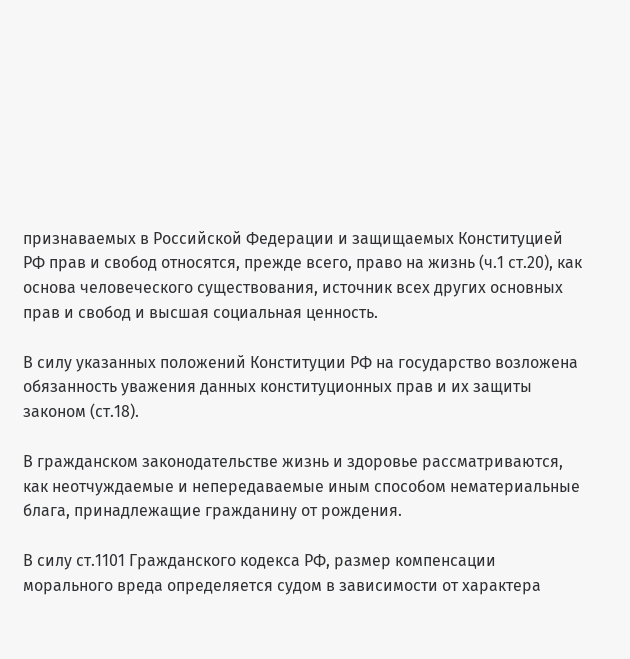признаваемых в Российской Федерации и защищаемых Конституцией РФ прав и свобод относятся, прежде всего, право на жизнь (ч.1 ст.20), как основа человеческого существования, источник всех других основных прав и свобод и высшая социальная ценность.

В силу указанных положений Конституции РФ на государство возложена обязанность уважения данных конституционных прав и их защиты законом (ст.18).

В гражданском законодательстве жизнь и здоровье рассматриваются, как неотчуждаемые и непередаваемые иным способом нематериальные блага, принадлежащие гражданину от рождения.

В силу ст.1101 Гражданского кодекса РФ, размер компенсации морального вреда определяется судом в зависимости от характера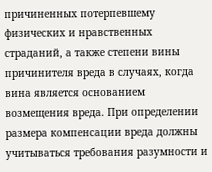причиненных потерпевшему физических и нравственных страданий, а также степени вины причинителя вреда в случаях, когда вина является основанием возмещения вреда. При определении размера компенсации вреда должны учитываться требования разумности и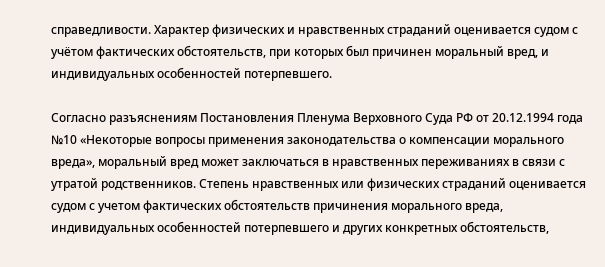справедливости. Характер физических и нравственных страданий оценивается судом с учётом фактических обстоятельств, при которых был причинен моральный вред, и индивидуальных особенностей потерпевшего.

Согласно разъяснениям Постановления Пленума Верховного Суда РФ от 20.12.1994 года №10 «Некоторые вопросы применения законодательства о компенсации морального вреда», моральный вред может заключаться в нравственных переживаниях в связи с утратой родственников. Степень нравственных или физических страданий оценивается судом с учетом фактических обстоятельств причинения морального вреда, индивидуальных особенностей потерпевшего и других конкретных обстоятельств,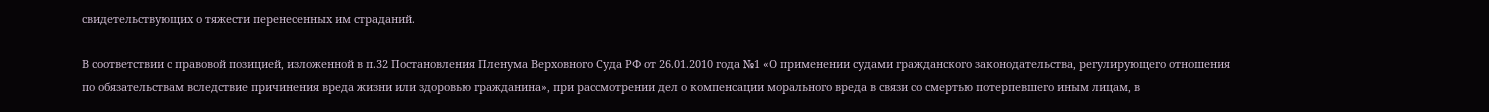свидетельствующих о тяжести перенесенных им страданий.

В соответствии с правовой позицией, изложенной в п.32 Постановления Пленума Верховного Суда РФ от 26.01.2010 года №1 «О применении судами гражданского законодательства, регулирующего отношения по обязательствам вследствие причинения вреда жизни или здоровью гражданина», при рассмотрении дел о компенсации морального вреда в связи со смертью потерпевшего иным лицам, в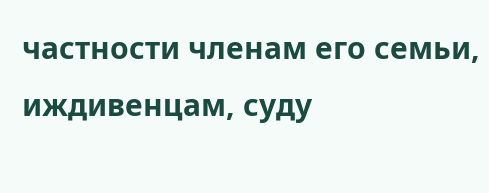частности членам его семьи, иждивенцам, суду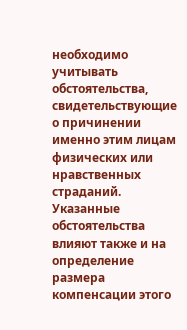необходимо учитывать обстоятельства, свидетельствующие о причинении именно этим лицам физических или нравственных страданий. Указанные обстоятельства влияют также и на определение размера компенсации этого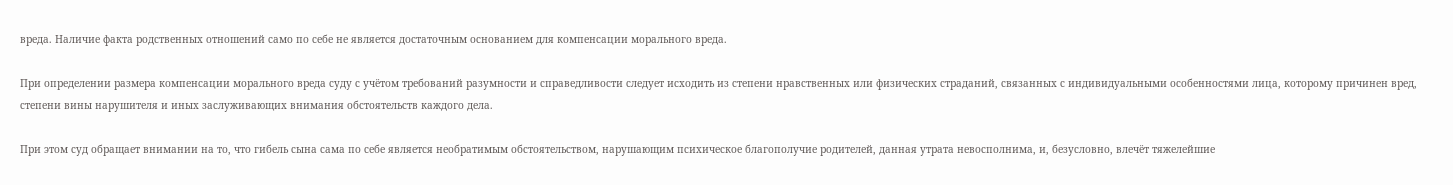вреда. Наличие факта родственных отношений само по себе не является достаточным основанием для компенсации морального вреда.

При определении размера компенсации морального вреда суду с учётом требований разумности и справедливости следует исходить из степени нравственных или физических страданий, связанных с индивидуальными особенностями лица, которому причинен вред, степени вины нарушителя и иных заслуживающих внимания обстоятельств каждого дела.

При этом суд обращает внимании на то, что гибель сына сама по себе является необратимым обстоятельством, нарушающим психическое благополучие родителей, данная утрата невосполнима, и, безусловно, влечёт тяжелейшие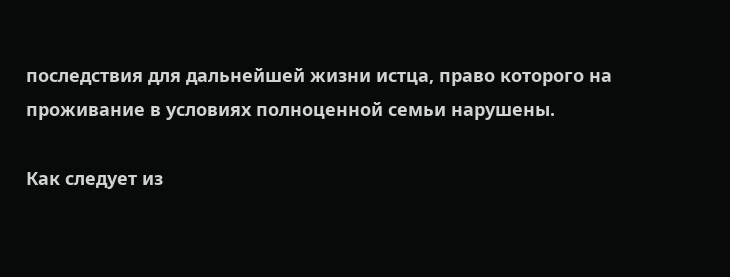последствия для дальнейшей жизни истца, право которого на проживание в условиях полноценной семьи нарушены.

Как следует из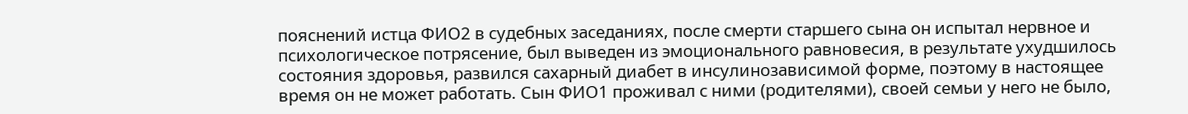пояснений истца ФИО2 в судебных заседаниях, после смерти старшего сына он испытал нервное и психологическое потрясение, был выведен из эмоционального равновесия, в результате ухудшилось состояния здоровья, развился сахарный диабет в инсулинозависимой форме, поэтому в настоящее время он не может работать. Сын ФИО1 проживал с ними (родителями), своей семьи у него не было,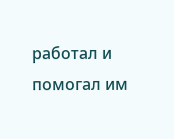работал и помогал им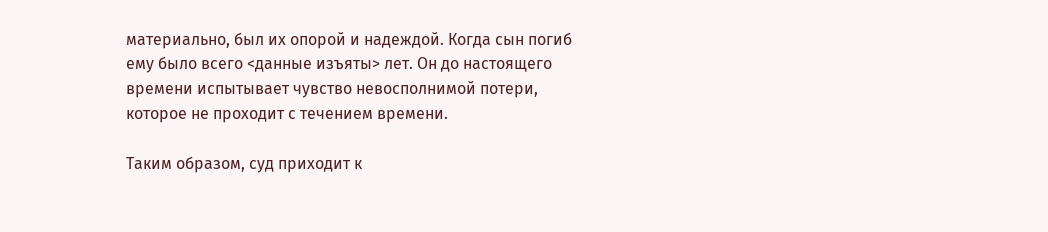материально, был их опорой и надеждой. Когда сын погиб ему было всего <данные изъяты> лет. Он до настоящего времени испытывает чувство невосполнимой потери, которое не проходит с течением времени.

Таким образом, суд приходит к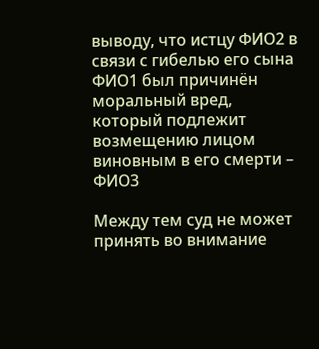выводу, что истцу ФИО2 в связи с гибелью его сына ФИО1 был причинён моральный вред, который подлежит возмещению лицом виновным в его смерти – ФИО3

Между тем суд не может принять во внимание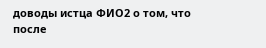доводы истца ФИО2 о том, что после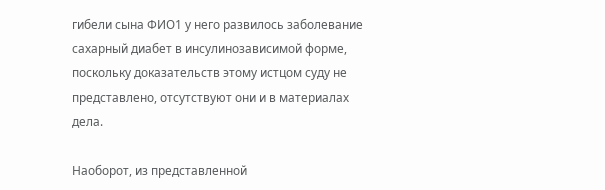гибели сына ФИО1 у него развилось заболевание сахарный диабет в инсулинозависимой форме, поскольку доказательств этому истцом суду не представлено, отсутствуют они и в материалах дела.

Наоборот, из представленной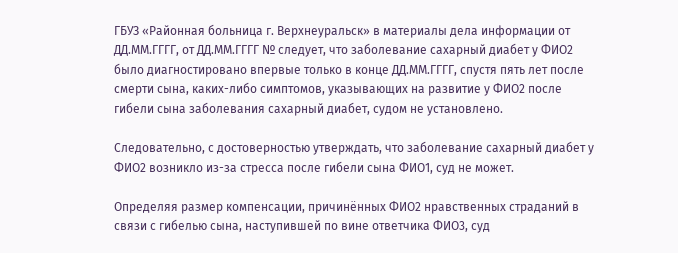ГБУЗ «Районная больница г. Верхнеуральск» в материалы дела информации от ДД.ММ.ГГГГ, от ДД.ММ.ГГГГ № следует, что заболевание сахарный диабет у ФИО2 было диагностировано впервые только в конце ДД.ММ.ГГГГ, спустя пять лет после смерти сына, каких-либо симптомов, указывающих на развитие у ФИО2 после гибели сына заболевания сахарный диабет, судом не установлено.

Следовательно, с достоверностью утверждать, что заболевание сахарный диабет у ФИО2 возникло из-за стресса после гибели сына ФИО1, суд не может.

Определяя размер компенсации, причинённых ФИО2 нравственных страданий в связи с гибелью сына, наступившей по вине ответчика ФИО3, суд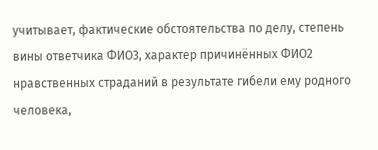учитывает, фактические обстоятельства по делу, степень вины ответчика ФИО3, характер причинённых ФИО2 нравственных страданий в результате гибели ему родного человека,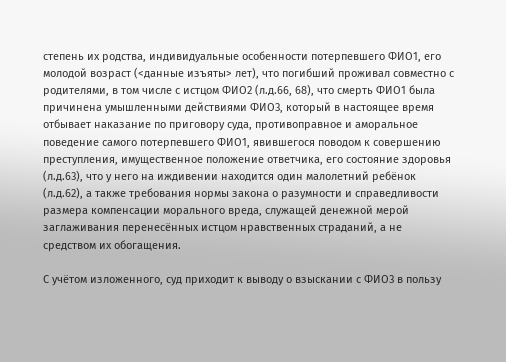степень их родства, индивидуальные особенности потерпевшего ФИО1, его молодой возраст (<данные изъяты> лет), что погибший проживал совместно с родителями, в том числе с истцом ФИО2 (л.д.66, 68), что смерть ФИО1 была причинена умышленными действиями ФИО3, который в настоящее время отбывает наказание по приговору суда, противоправное и аморальное поведение самого потерпевшего ФИО1, явившегося поводом к совершению преступления, имущественное положение ответчика, его состояние здоровья (л.д.63), что у него на иждивении находится один малолетний ребёнок (л.д.62), а также требования нормы закона о разумности и справедливости размера компенсации морального вреда, служащей денежной мерой заглаживания перенесённых истцом нравственных страданий, а не средством их обогащения.

С учётом изложенного, суд приходит к выводу о взыскании с ФИО3 в пользу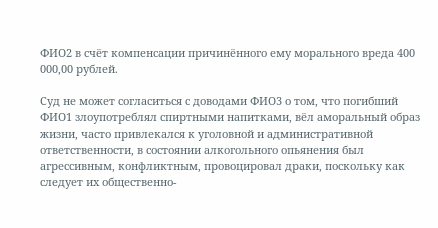ФИО2 в счёт компенсации причинённого ему морального вреда 400 000,00 рублей.

Суд не может согласиться с доводами ФИО3 о том, что погибший ФИО1 злоупотреблял спиртными напитками, вёл аморальный образ жизни, часто привлекался к уголовной и административной ответственности, в состоянии алкогольного опьянения был агрессивным, конфликтным, провоцировал драки, поскольку как следует их общественно-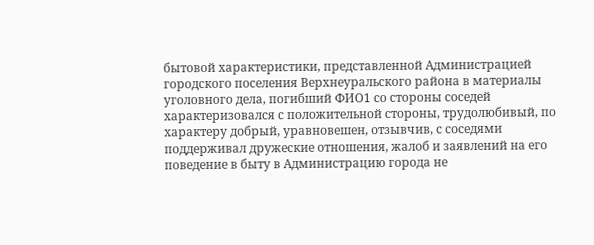бытовой характеристики, представленной Администрацией городского поселения Верхнеуральского района в материалы уголовного дела, погибший ФИО1 со стороны соседей характеризовался с положительной стороны, трудолюбивый, по характеру добрый, уравновешен, отзывчив, с соседями поддерживал дружеские отношения, жалоб и заявлений на его поведение в быту в Администрацию города не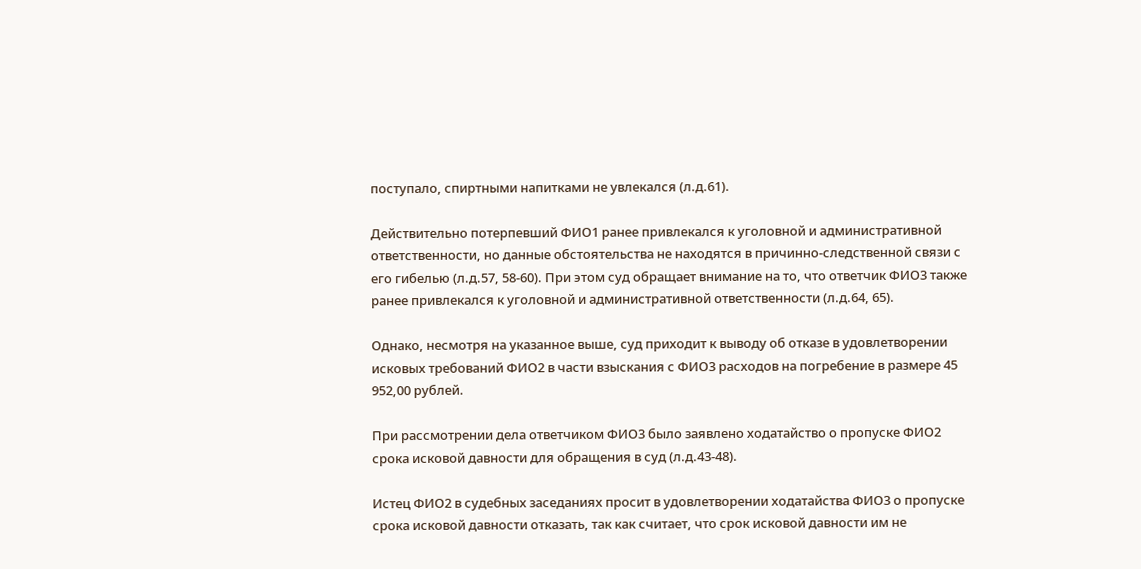поступало, спиртными напитками не увлекался (л.д.61).

Действительно потерпевший ФИО1 ранее привлекался к уголовной и административной ответственности, но данные обстоятельства не находятся в причинно-следственной связи с его гибелью (л.д.57, 58-60). При этом суд обращает внимание на то, что ответчик ФИО3 также ранее привлекался к уголовной и административной ответственности (л.д.64, 65).

Однако, несмотря на указанное выше, суд приходит к выводу об отказе в удовлетворении исковых требований ФИО2 в части взыскания с ФИО3 расходов на погребение в размере 45 952,00 рублей.

При рассмотрении дела ответчиком ФИО3 было заявлено ходатайство о пропуске ФИО2 срока исковой давности для обращения в суд (л.д.43-48).

Истец ФИО2 в судебных заседаниях просит в удовлетворении ходатайства ФИО3 о пропуске срока исковой давности отказать, так как считает, что срок исковой давности им не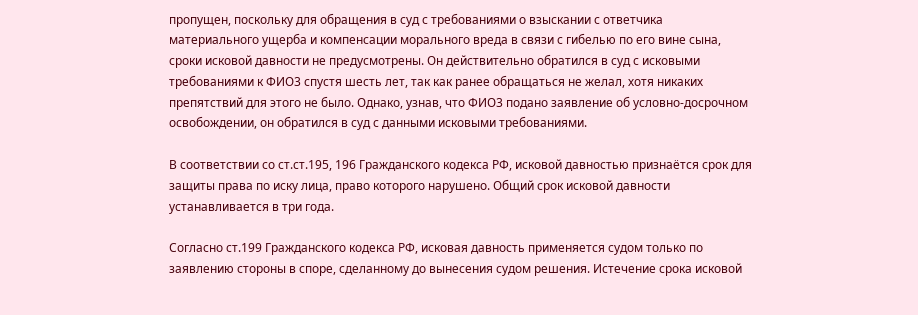пропущен, поскольку для обращения в суд с требованиями о взыскании с ответчика материального ущерба и компенсации морального вреда в связи с гибелью по его вине сына, сроки исковой давности не предусмотрены. Он действительно обратился в суд с исковыми требованиями к ФИО3 спустя шесть лет, так как ранее обращаться не желал, хотя никаких препятствий для этого не было. Однако, узнав, что ФИО3 подано заявление об условно-досрочном освобождении, он обратился в суд с данными исковыми требованиями.

В соответствии со ст.ст.195, 196 Гражданского кодекса РФ, исковой давностью признаётся срок для защиты права по иску лица, право которого нарушено. Общий срок исковой давности устанавливается в три года.

Согласно ст.199 Гражданского кодекса РФ, исковая давность применяется судом только по заявлению стороны в споре, сделанному до вынесения судом решения. Истечение срока исковой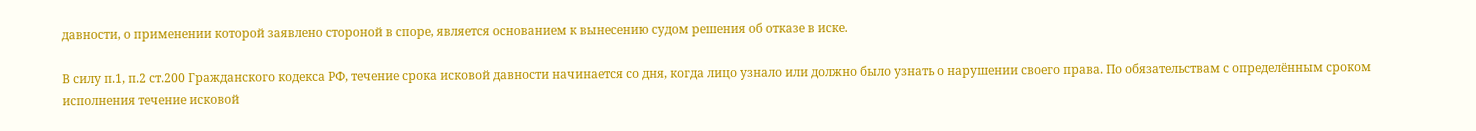давности, о применении которой заявлено стороной в споре, является основанием к вынесению судом решения об отказе в иске.

В силу п.1, п.2 ст.200 Гражданского кодекса РФ, течение срока исковой давности начинается со дня, когда лицо узнало или должно было узнать о нарушении своего права. По обязательствам с определённым сроком исполнения течение исковой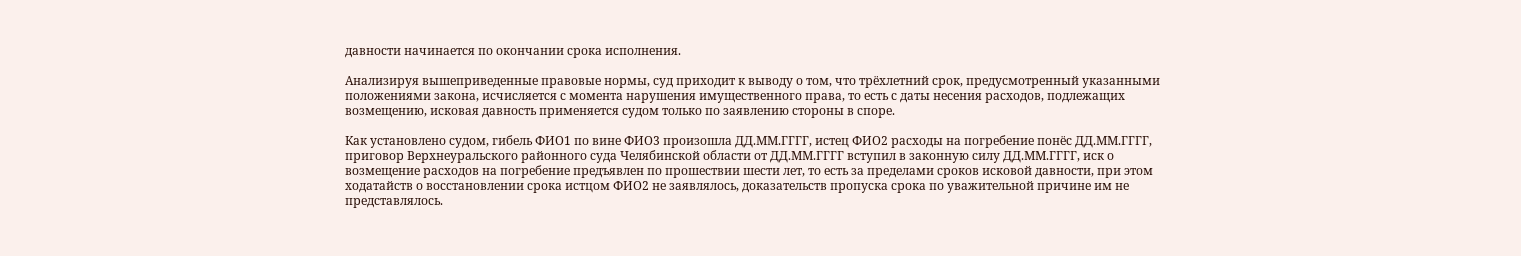давности начинается по окончании срока исполнения.

Анализируя вышеприведенные правовые нормы, суд приходит к выводу о том, что трёхлетний срок, предусмотренный указанными положениями закона, исчисляется с момента нарушения имущественного права, то есть с даты несения расходов, подлежащих возмещению, исковая давность применяется судом только по заявлению стороны в споре.

Как установлено судом, гибель ФИО1 по вине ФИО3 произошла ДД.ММ.ГГГГ, истец ФИО2 расходы на погребение понёс ДД.ММ.ГГГГ, приговор Верхнеуральского районного суда Челябинской области от ДД.ММ.ГГГГ вступил в законную силу ДД.ММ.ГГГГ, иск о возмещение расходов на погребение предъявлен по прошествии шести лет, то есть за пределами сроков исковой давности, при этом ходатайств о восстановлении срока истцом ФИО2 не заявлялось, доказательств пропуска срока по уважительной причине им не представлялось.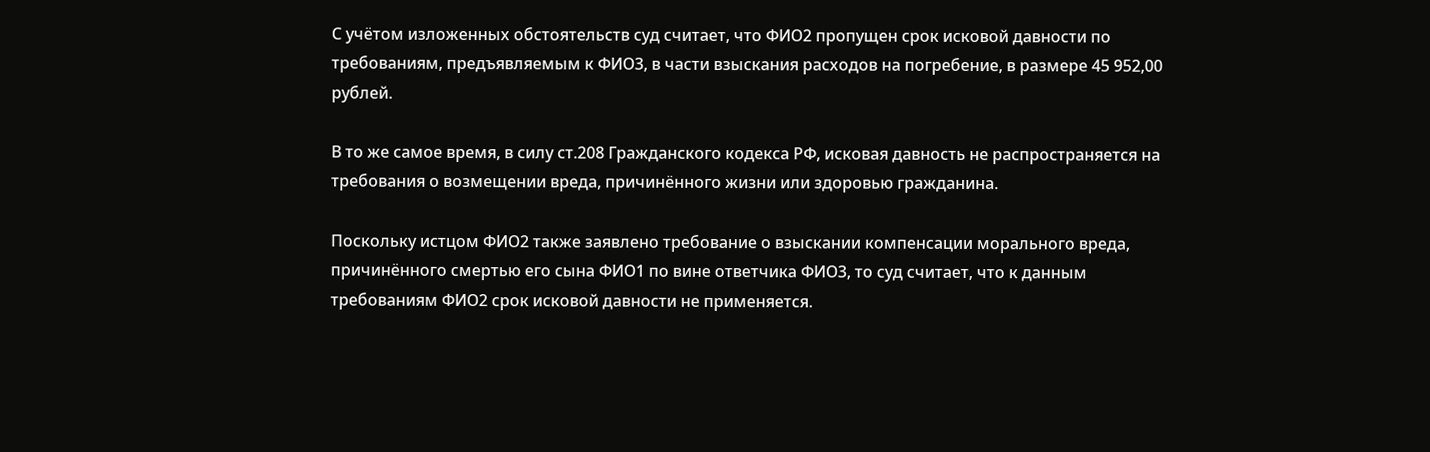С учётом изложенных обстоятельств суд считает, что ФИО2 пропущен срок исковой давности по требованиям, предъявляемым к ФИО3, в части взыскания расходов на погребение, в размере 45 952,00 рублей.

В то же самое время, в силу ст.208 Гражданского кодекса РФ, исковая давность не распространяется на требования о возмещении вреда, причинённого жизни или здоровью гражданина.

Поскольку истцом ФИО2 также заявлено требование о взыскании компенсации морального вреда, причинённого смертью его сына ФИО1 по вине ответчика ФИО3, то суд считает, что к данным требованиям ФИО2 срок исковой давности не применяется.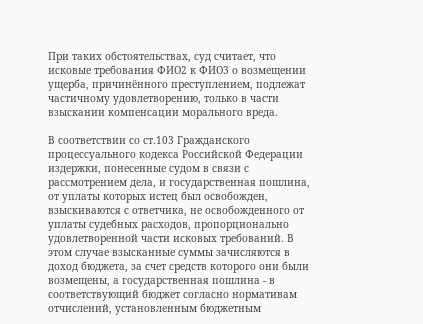При таких обстоятельствах, суд считает, что исковые требования ФИО2 к ФИО3 о возмещении ущерба, причинённого преступлением, подлежат частичному удовлетворению, только в части взыскании компенсации морального вреда.

В соответствии со ст.103 Гражданского процессуального кодекса Российской Федерации издержки, понесенные судом в связи с рассмотрением дела, и государственная пошлина, от уплаты которых истец был освобожден, взыскиваются с ответчика, не освобожденного от уплаты судебных расходов, пропорционально удовлетворенной части исковых требований. В этом случае взысканные суммы зачисляются в доход бюджета, за счет средств которого они были возмещены, а государственная пошлина - в соответствующий бюджет согласно нормативам отчислений, установленным бюджетным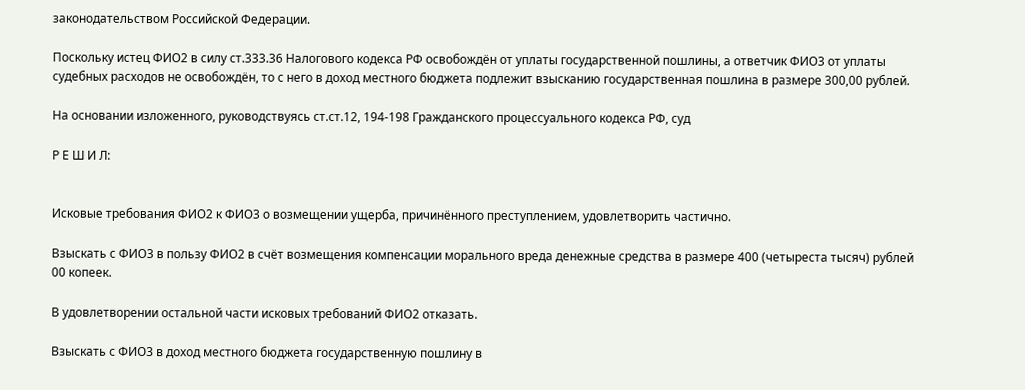законодательством Российской Федерации.

Поскольку истец ФИО2 в силу ст.333.36 Налогового кодекса РФ освобождён от уплаты государственной пошлины, а ответчик ФИО3 от уплаты судебных расходов не освобождён, то с него в доход местного бюджета подлежит взысканию государственная пошлина в размере 300,00 рублей.

На основании изложенного, руководствуясь ст.ст.12, 194-198 Гражданского процессуального кодекса РФ, суд

Р Е Ш И Л:


Исковые требования ФИО2 к ФИО3 о возмещении ущерба, причинённого преступлением, удовлетворить частично.

Взыскать с ФИО3 в пользу ФИО2 в счёт возмещения компенсации морального вреда денежные средства в размере 400 (четыреста тысяч) рублей 00 копеек.

В удовлетворении остальной части исковых требований ФИО2 отказать.

Взыскать с ФИО3 в доход местного бюджета государственную пошлину в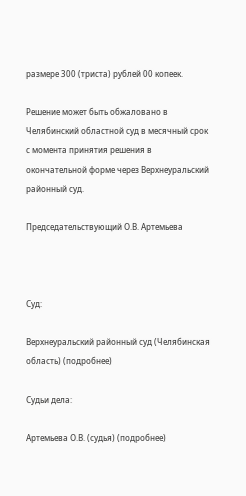размере 300 (триста) рублей 00 копеек.

Решение может быть обжаловано в Челябинский областной суд в месячный срок с момента принятия решения в окончательной форме через Верхнеуральский районный суд.

Председательствующий О.В. Артемьева



Суд:

Верхнеуральский районный суд (Челябинская область) (подробнее)

Судьи дела:

Артемьева О.В. (судья) (подробнее)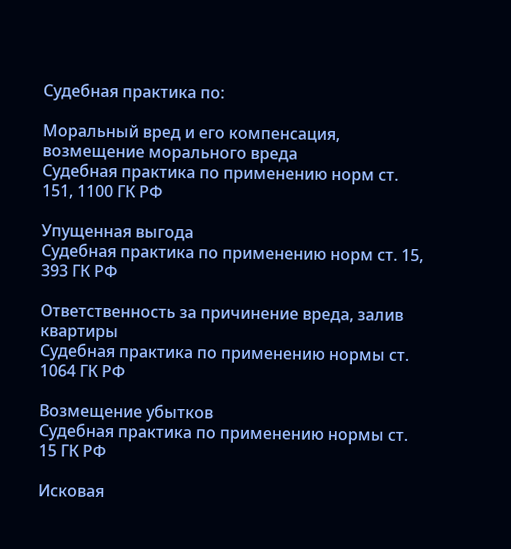Судебная практика по:

Моральный вред и его компенсация, возмещение морального вреда
Судебная практика по применению норм ст. 151, 1100 ГК РФ

Упущенная выгода
Судебная практика по применению норм ст. 15, 393 ГК РФ

Ответственность за причинение вреда, залив квартиры
Судебная практика по применению нормы ст. 1064 ГК РФ

Возмещение убытков
Судебная практика по применению нормы ст. 15 ГК РФ

Исковая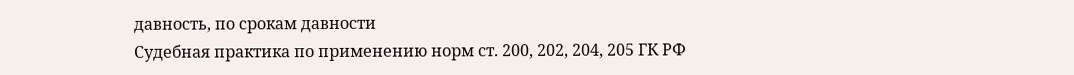давность, по срокам давности
Судебная практика по применению норм ст. 200, 202, 204, 205 ГК РФ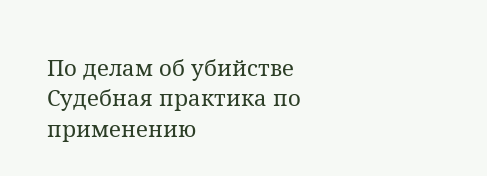По делам об убийстве
Судебная практика по применению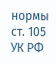нормы ст. 105 УК РФ